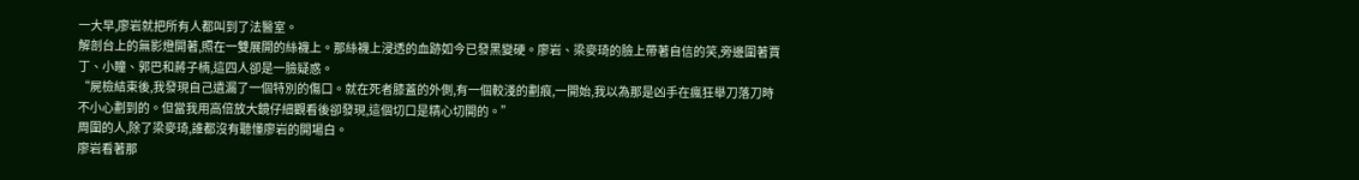一大早,廖岩就把所有人都叫到了法醫室。
解剖台上的無影燈開著,照在一雙展開的絲襪上。那絲襪上浸透的血跡如今已發黑變硬。廖岩、梁麥琦的臉上帶著自信的笑,旁邊圍著賈丁、小瞳、郭巴和蔣子楠,這四人卻是一臉疑惑。
“屍檢結束後,我發現自己遺漏了一個特別的傷口。就在死者膝蓋的外側,有一個較淺的劃痕,一開始,我以為那是凶手在瘋狂舉刀落刀時不小心劃到的。但當我用高倍放大鏡仔細觀看後卻發現,這個切口是精心切開的。”
周圍的人,除了梁麥琦,誰都沒有聽懂廖岩的開場白。
廖岩看著那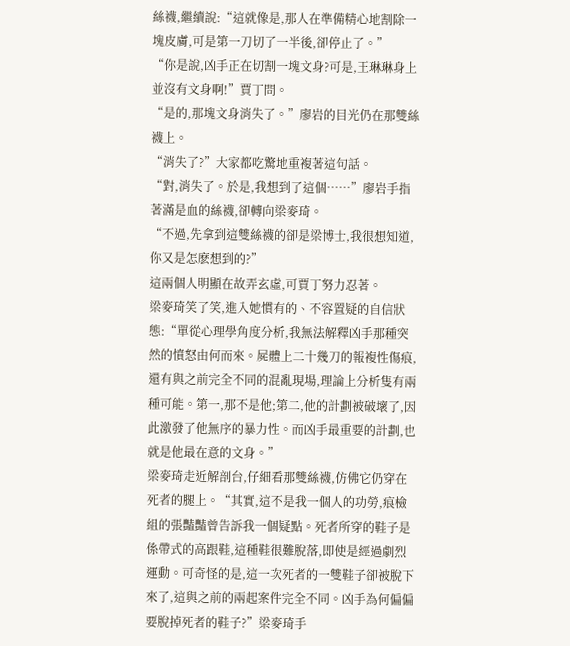絲襪,繼續說:“這就像是,那人在準備精心地割除一塊皮膚,可是第一刀切了一半後,卻停止了。”
“你是說,凶手正在切割一塊文身?可是,王琳琳身上並沒有文身啊!”賈丁問。
“是的,那塊文身消失了。”廖岩的目光仍在那雙絲襪上。
“消失了?”大家都吃驚地重複著這句話。
“對,消失了。於是,我想到了這個……”廖岩手指著滿是血的絲襪,卻轉向梁麥琦。
“不過,先拿到這雙絲襪的卻是梁博士,我很想知道,你又是怎麽想到的?”
這兩個人明顯在故弄玄虛,可賈丁努力忍著。
梁麥琦笑了笑,進入她慣有的、不容置疑的自信狀態:“單從心理學角度分析,我無法解釋凶手那種突然的憤怒由何而來。屍體上二十幾刀的報複性傷痕,還有與之前完全不同的混亂現場,理論上分析隻有兩種可能。第一,那不是他;第二,他的計劃被破壞了,因此激發了他無序的暴力性。而凶手最重要的計劃,也就是他最在意的文身。”
梁麥琦走近解剖台,仔細看那雙絲襪,仿佛它仍穿在死者的腿上。“其實,這不是我一個人的功勞,痕檢組的張豔豔曾告訴我一個疑點。死者所穿的鞋子是係帶式的高跟鞋,這種鞋很難脫落,即使是經過劇烈運動。可奇怪的是,這一次死者的一雙鞋子卻被脫下來了,這與之前的兩起案件完全不同。凶手為何偏偏要脫掉死者的鞋子?”梁麥琦手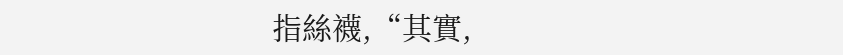指絲襪,“其實,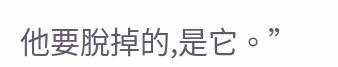他要脫掉的,是它。”